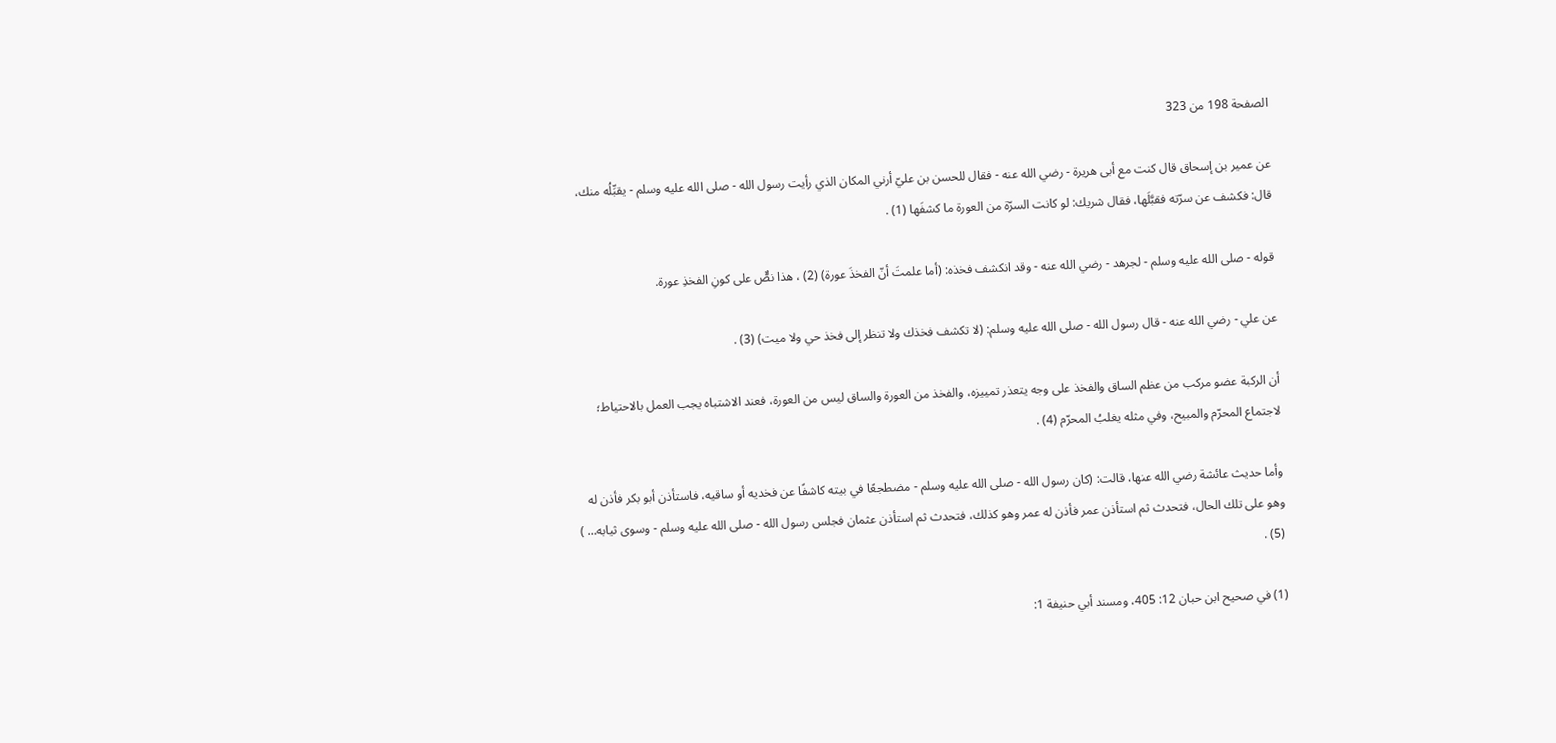الصفحة 198 من 323

عن عمير بن إسحاق قال كنت مع أبى هريرة - رضي الله عنه - فقال للحسن بن عليّ أرني المكان الذي رأيت رسول الله - صلى الله عليه وسلم - يقبِّلُه منك، قال: فكشف عن سرّته فقبَّلَها، فقال شريك: لو كانت السرّة من العورة ما كشفَها (1) .

قوله - صلى الله عليه وسلم - لجرهد - رضي الله عنه - وقد انكشف فخذه: (أما علمتَ أنّ الفخذَ عورة) (2) ، هذا نصٌّ على كونِ الفخذِ عورة.

عن علي - رضي الله عنه - قال رسول الله - صلى الله عليه وسلم: (لا تكشف فخذك ولا تنظر إلى فخذ حي ولا ميت) (3) .

أن الركبة عضو مركب من عظم الساق والفخذ على وجه يتعذر تمييزه، والفخذ من العورة والساق ليس من العورة، فعند الاشتباه يجب العمل بالاحتياط؛ لاجتماع المحرّم والمبيح، وفي مثله يغلبُ المحرّم (4) .

وأما حديث عائشة رضي الله عنها، قالت: (كان رسول الله - صلى الله عليه وسلم - مضطجعًا في بيته كاشفًا عن فخديه أو ساقيه، فاستأذن أبو بكر فأذن له وهو على تلك الحال، فتحدث ثم استأذن عمر فأذن له عمر وهو كذلك، فتحدث ثم استأذن عثمان فجلس رسول الله - صلى الله عليه وسلم - وسوى ثيابه… ) (5) .

(1) في صحيح ابن حبان 12: 405، ومسند أبي حنيفة 1: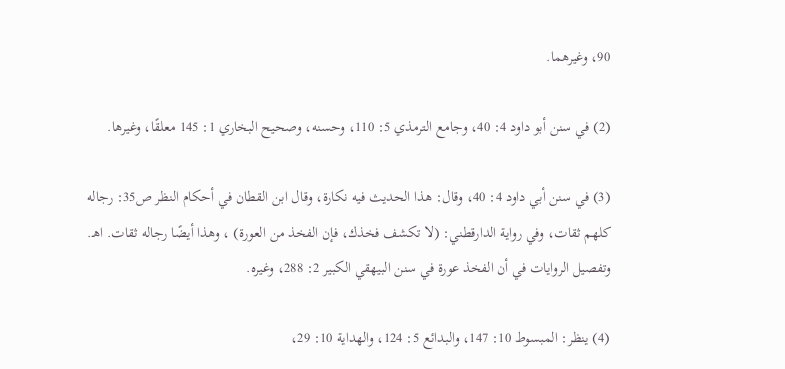90، وغيرهما.

(2) في سنن أبو داود 4: 40، وجامع الترمذي 5: 110، وحسنه، وصحيح البخاري 1: 145 معلقًا، وغيرها.

(3) في سنن أبي داود 4: 40، وقال: هذا الحديث فيه نكارة، وقال ابن القطان في أحكام النظر ص35: رجاله كلهم ثقات، وفي رواية الدارقطني: (لا تكشف فخذك، فإن الفخذ من العورة) ، وهذا أيضًا رجاله ثقات. اهـ. وتفصيل الروايات في أن الفخذ عورة في سنن البيهقي الكبير 2: 288، وغيره.

(4) ينظر: المبسوط 10: 147، والبدائع 5: 124، والهداية 10: 29،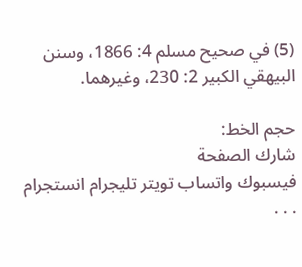(5) في صحيح مسلم 4: 1866، وسنن البيهقي الكبير 2: 230، وغيرهما.

حجم الخط:
شارك الصفحة
فيسبوك واتساب تويتر تليجرام انستجرام
. . .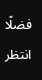فضلًا انتظر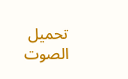تحميل الصوت